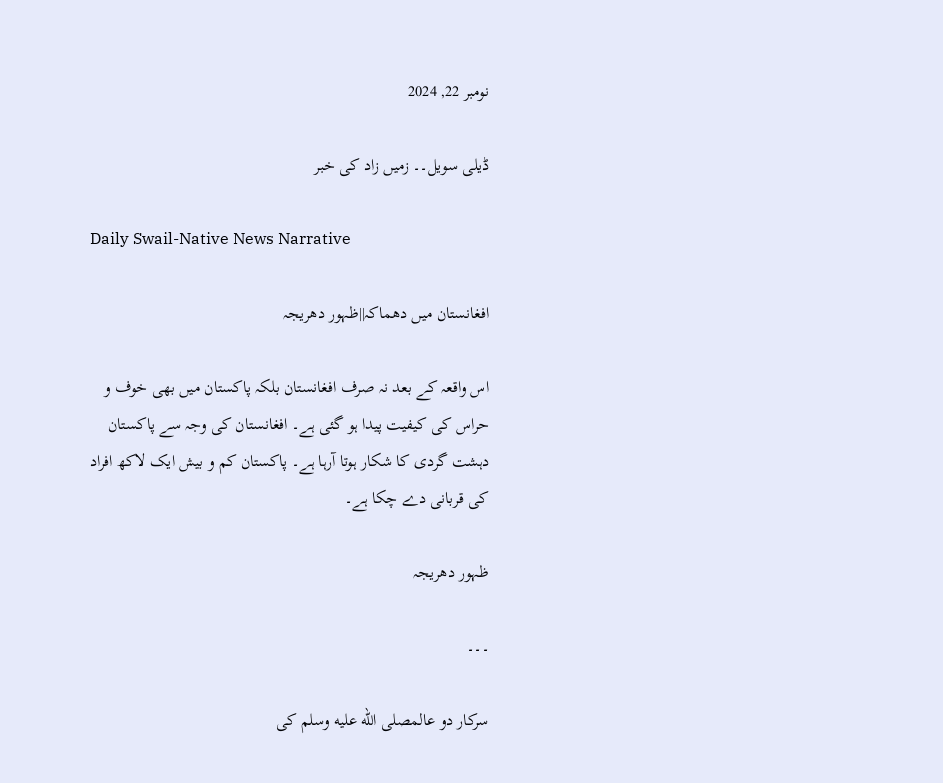نومبر 22, 2024

ڈیلی سویل۔۔ زمیں زاد کی خبر

Daily Swail-Native News Narrative

افغانستان میں دھماکہ||ظہور دھریجہ

اس واقعہ کے بعد نہ صرف افغانستان بلکہ پاکستان میں بھی خوف و حراس کی کیفیت پیدا ہو گئی ہے۔ افغانستان کی وجہ سے پاکستان دہشت گردی کا شکار ہوتا آرہا ہے۔ پاکستان کم و بیش ایک لاکھ افراد کی قربانی دے چکا ہے۔

ظہور دھریجہ

۔۔۔

سرکار دو عالمصلى الله عليه وسلم کی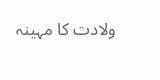ولادت کا مہینہ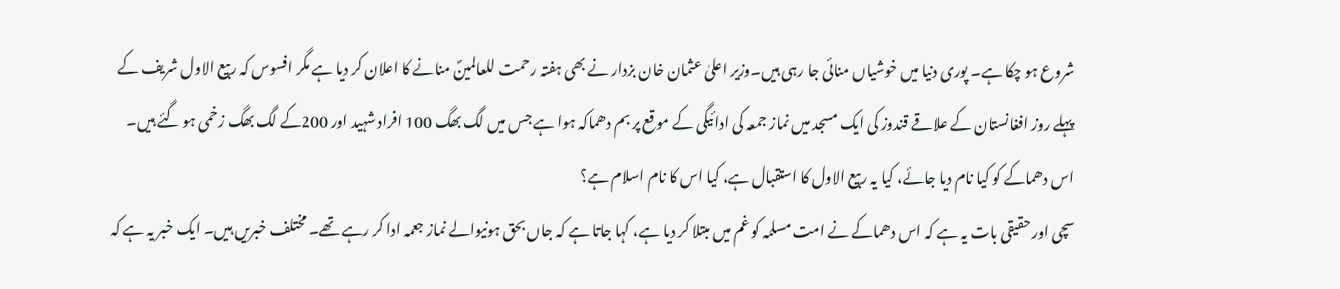شروع ہو چکا ہے۔ پوری دنیا میں خوشیاں منائی جا رہی ہیں۔وزیر اعلیٰ عثمان خان بزدار نے بھی ہفتہ رحمت للعالمینؐ منانے کا اعلان کر دیا ہے مگر افسوس کہ ربیع الاول شریف کے پہلے روز افغانستان کے علاقے قندوز کی ایک مسجد میں نماز جمعہ کی ادائیگی کے موقع پر بم دھماکہ ہوا ہے جس میں لگ بھگ 100 افراد شہید اور 200کے لگ بھگ زخمی ہو گئے ہیں۔ اس دھماکے کو کیا نام دیا جائے، کیا یہ ربیع الاول کا استقبال ہے، کیا اس کا نام اسلام ہے؟
سچی اور حقیقی بات یہ ہے کہ اس دھماکے نے امت مسلمہ کو غم میں مبتلا کر دیا ہے، کہا جاتا ہے کہ جاں بحق ہونیوالے نماز جعمہ ادا کر رہے تھے۔ مختلف خبریں ہیں۔ ایک خبر یہ ہے کہ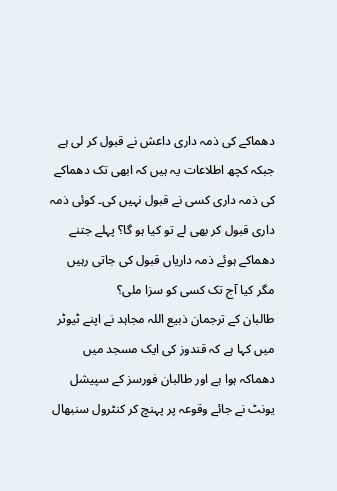دھماکے کی ذمہ داری داعش نے قبول کر لی ہے جبکہ کچھ اطلاعات یہ ہیں کہ ابھی تک دھماکے کی ذمہ داری کسی نے قبول نہیں کی۔ کوئی ذمہ داری قبول کر بھی لے تو کیا ہو گا؟ پہلے جتنے دھماکے ہوئے ذمہ داریاں قبول کی جاتی رہیں مگر کیا آج تک کسی کو سزا ملی؟
طالبان کے ترجمان ذبیع اللہ مجاہد نے اپنے ٹیوٹر میں کہا ہے کہ قندوز کی ایک مسجد میں دھماکہ ہوا ہے اور طالبان فورسز کے سپیشل یونٹ نے جائے وقوعہ پر پہنچ کر کنٹرول سنبھال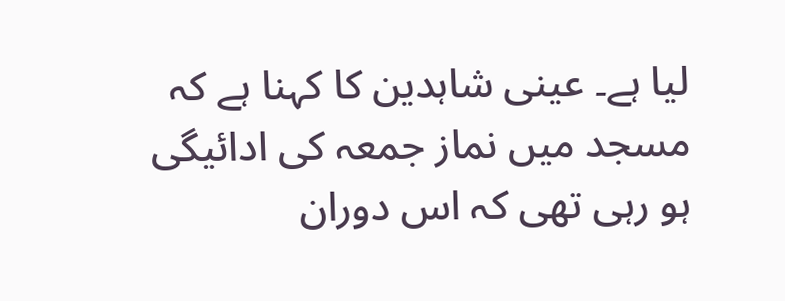لیا ہے۔ عینی شاہدین کا کہنا ہے کہ مسجد میں نماز جمعہ کی ادائیگی ہو رہی تھی کہ اس دوران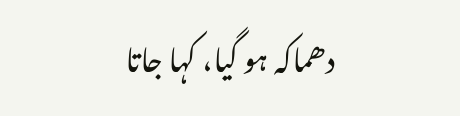دھماکہ ہو گیا، کہا جاتا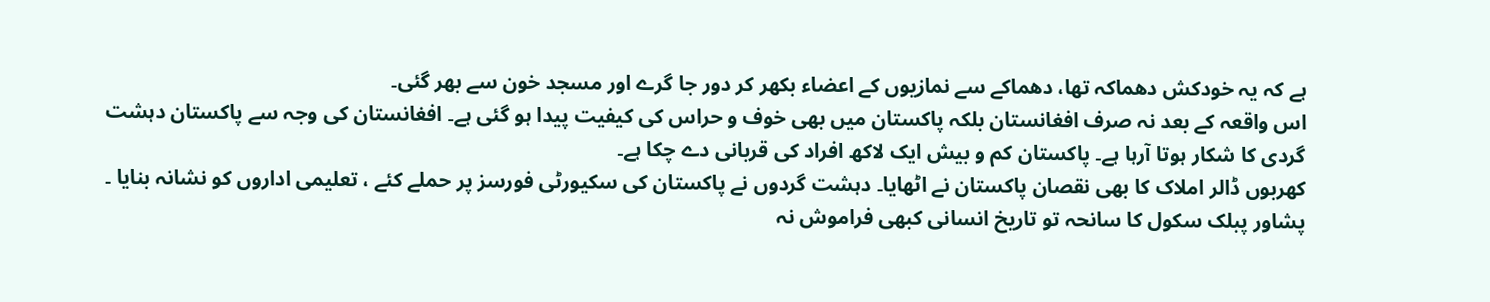ہے کہ یہ خودکش دھماکہ تھا، دھماکے سے نمازیوں کے اعضاء بکھر کر دور جا گرے اور مسجد خون سے بھر گئی۔
اس واقعہ کے بعد نہ صرف افغانستان بلکہ پاکستان میں بھی خوف و حراس کی کیفیت پیدا ہو گئی ہے۔ افغانستان کی وجہ سے پاکستان دہشت گردی کا شکار ہوتا آرہا ہے۔ پاکستان کم و بیش ایک لاکھ افراد کی قربانی دے چکا ہے۔
کھربوں ڈالر املاک کا بھی نقصان پاکستان نے اٹھایا۔ دہشت گردوں نے پاکستان کی سکیورٹی فورسز پر حملے کئے ، تعلیمی اداروں کو نشانہ بنایا ۔ پشاور پبلک سکول کا سانحہ تو تاریخ انسانی کبھی فراموش نہ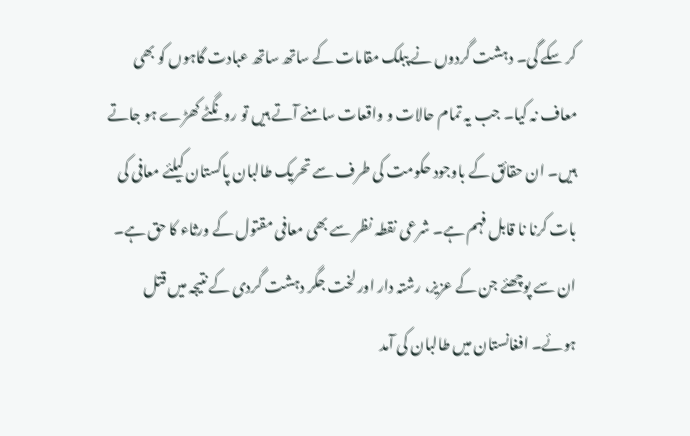کر سکے گی۔ دہشت گردوں نے پبلک مقامات کے ساتھ ساتھ عبادت گاہوں کو بھی معاف نہ کیا۔ جب یہ تمام حالات و واقعات سامنے آتے ہیں تو رونگٹے کھڑے ہو جاتے ہیں۔ ان حقائق کے باوجود حکومت کی طرف سے تحریک طالبان پاکستان کیلئے معافی کی بات کرنا نا قابل فہم ہے۔ شرعی نقطہ نظر سے بھی معافی مقتول کے ورثاء کا حق ہے۔
ان سے پوچھئے جن کے عزیز، رشتہ دار اور لخت جگر دہشت گردی کے نتیجہ میں قتل ہوئے۔ افغانستان میں طالبان کی آمد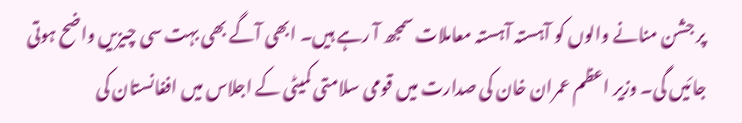پر جشن منانے والوں کو آہستہ آہستہ معاملات سمجھ آ رہے ہیں۔ ابھی آگے بھی بہت سی چیزیں واضح ہوتی جائیں گی۔ وزیر اعظم عمران خان کی صدارت میں قومی سلامتی کمیٹی کے اجلاس میں افغانستان کی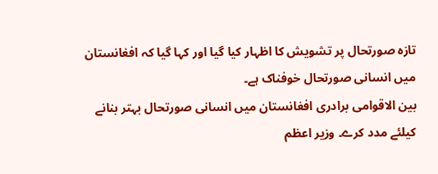تازہ صورتحال پر تشویش کا اظہار کیا گیا اور کہا گیا کہ افغانستان میں انسانی صورتحال خوفناک ہے۔
بین الاقوامی برادری افغانستان میں انسانی صورتحال بہتر بنانے کیلئے مدد کرے۔ وزیر اعظم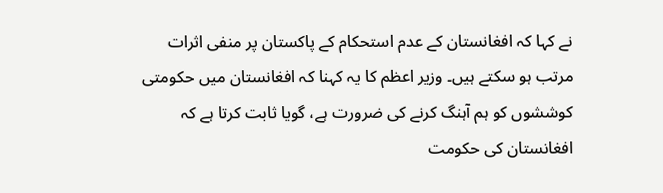نے کہا کہ افغانستان کے عدم استحکام کے پاکستان پر منفی اثرات مرتب ہو سکتے ہیں۔ وزیر اعظم کا یہ کہنا کہ افغانستان میں حکومتی کوششوں کو ہم آہنگ کرنے کی ضرورت ہے، گویا ثابت کرتا ہے کہ افغانستان کی حکومت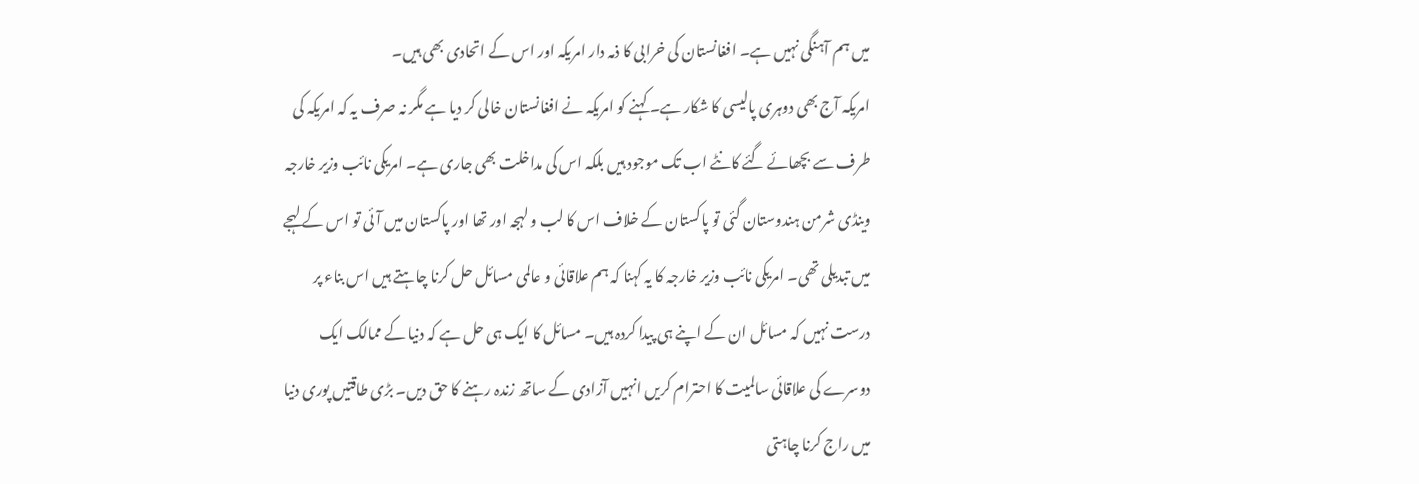میں ہم آہنگی نہیں ہے۔ افغانستان کی خرابی کا ذمہ دار امریکہ اور اس کے اتحادی بھی ہیں۔
امریکہ آج بھی دوہری پالیسی کا شکار ہے۔ کہنے کو امریکہ نے افغانستان خالی کر دیا ہے مگر نہ صرف یہ کہ امریکہ کی طرف سے بچھائے گئے کانٹے اب تک موجود ہیں بلکہ اس کی مداخلت بھی جاری ہے۔ امریکی نائب وزیر خارجہ وینڈی شرمن ہندوستان گئی تو پاکستان کے خلاف اس کا لب و لہجہ اور تھا اور پاکستان میں آئی تو اس کے لہجے میں تبدیلی تھی۔ امریکی نائب وزیر خارجہ کا یہ کہنا کہ ہم علاقائی و عالمی مسائل حل کرنا چاہتے ہیں اس بناء پر درست نہیں کہ مسائل ان کے اپنے ہی پیدا کردہ ہیں۔ مسائل کا ایک ہی حل ہے کہ دنیا کے ممالک ایک دوسرے کی علاقائی سالمیت کا احترام کریں انہیں آزادی کے ساتھ زندہ رہنے کا حق دیں۔ بڑی طاقتیں پوری دنیا میں راج کرنا چاہتی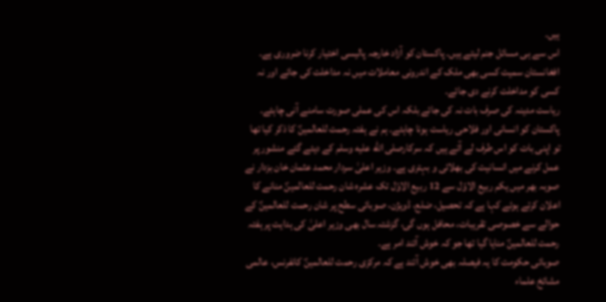ہیں۔
اس سے ہی مسائل جنم لیتے ہیں۔ پاکستان کو آزاد خارجہ پالیسی اختیار کرنا ضروری ہے۔ افغانستان سمیت کسی بھی ملک کے اندرونی معاملات میں نہ مداخلت کی جائے اور نہ کسی کو مداخلت کرنے دی جائے۔
ریاست مدینہ کی صرف بات نہ کی جائے بلکہ اس کی عملی صورت سامنے آنی چاہئے۔ پاکستان کو انسانی اور فلاحی ریاست ہونا چاہئے۔ ہم نے ہفتہ رحمت للعالمینؐ کا ذکر کیا تھا تو اپنی بات کو اس طرف لے آتے ہیں کہ سرکارصلى الله عليه وسلم کے دیئے گئے منشور پر عمل کرنے میں انسانیت کی بھلائی و بہتری ہے۔ وزیر اعلیٰ سردار محمد عثمان خان بزدار نے صوبہ بھر میں یکم ربیع الاوّل سے 12 ربیع الاوّل تک عشرہ شان رحمت للعالمینؐ منانے کا اعلان کرتے ہوئے کہا ہے کہ تحصیل، ضلع، ڈویژن، صوبائی سطح پر شان رحمت للعالمینؐ کے حوالے سے خصوصی تقریبات، محافل ہوں گی، گزشتہ سال بھی وزیر اعلیٰ کی ہدایت پر ہفتہ رحمت للعالمینؐ منایا گیا تھا جو کہ خوش آئند امر ہے۔
صوبائی حکومت کا یہ فیصلہ بھی خوش آئند ہے کہ مرکزی رحمت للعالمینؐ کانفرنس، عالمی مشائخ علماء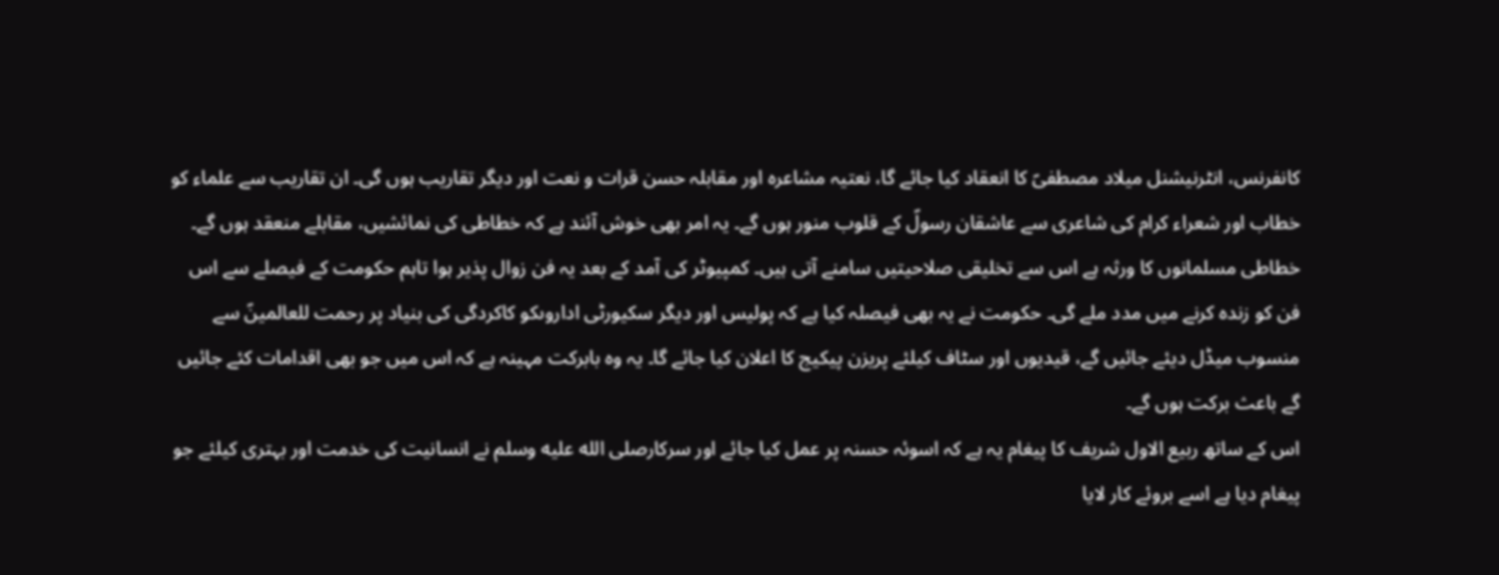کانفرنس، انٹرنیشنل میلاد مصطفیؐ کا انعقاد کیا جائے گا، نعتیہ مشاعرہ اور مقابلہ حسن قرات و نعت اور دیگر تقاریب ہوں گی۔ ان تقاریب سے علماء کو خطاب اور شعراء کرام کی شاعری سے عاشقان رسولؐ کے قلوب منور ہوں گے۔ یہ امر بھی خوش آئند ہے کہ خطاطی کی نمائشیں، مقابلے منعقد ہوں گے۔
خطاطی مسلمانوں کا ورثہ ہے اس سے تخلیقی صلاحیتیں سامنے آتی ہیں۔ کمپیوٹر کی آمد کے بعد یہ فن زوال پذیر ہوا تاہم حکومت کے فیصلے سے اس فن کو زندہ کرنے میں مدد ملے گی۔ حکومت نے یہ بھی فیصلہ کیا ہے کہ پولیس اور دیگر سکیورٹی اداروںکو کاکردگی کی بنیاد پر رحمت للعالمینؐ سے منسوب میڈل دیئے جائیں گے، قیدیوں اور سٹاف کیلئے پریزن پیکیج کا اعلان کیا جائے گا۔ یہ وہ بابرکت مہینہ ہے کہ اس میں جو بھی اقدامات کئے جائیں گے باعث برکت ہوں گے۔
اس کے ساتھ ربیع الاول شریف کا پیغام یہ ہے کہ اسوئہ حسنہ پر عمل کیا جائے اور سرکارصلى الله عليه وسلم نے انسانیت کی خدمت اور بہتری کیلئے جو پیغام دیا ہے اسے بروئے کار لایا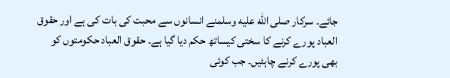جائے۔ سرکار صلى الله عليه وسلمنے انسانوں سے محبت کی بات کی ہے اور حقوق العباد پورے کرنے کا سختی کیساتھ حکم دیا گیا ہے۔ حقوق العباد حکومتوں کو بھی پورے کرنے چاہئیں۔ جب کوئی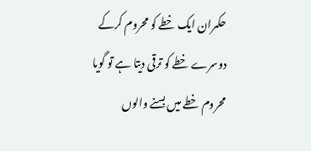حکمران ایک خطے کو محروم کرکے دوسرے خطے کو ترقی دیتا ہے تو گویا محروم خطے میں بسنے والوں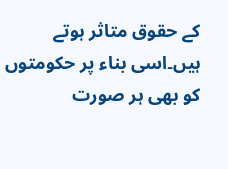کے حقوق متاثر ہوتے ہیں۔اسی بناء پر حکومتوں کو بھی ہر صورت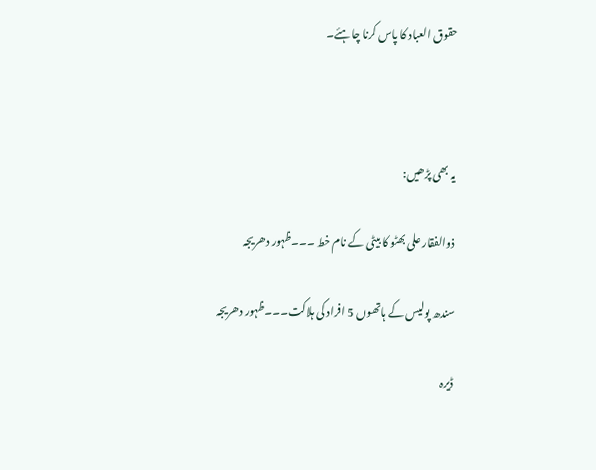حقوق العباد کا پاس کرنا چاہئے۔



یہ بھی پڑھیں:

ذوالفقار علی بھٹو کا بیٹی کے نام خط ۔۔۔ظہور دھریجہ

سندھ پولیس کے ہاتھوں 5 افراد کی ہلاکت۔۔۔ظہور دھریجہ

ڈیرہ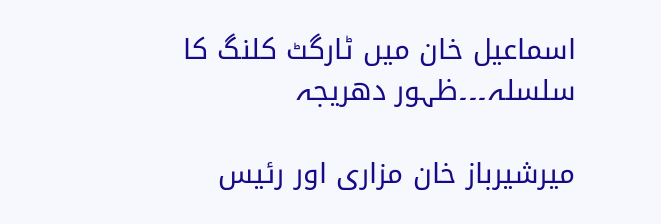اسماعیل خان میں ٹارگٹ کلنگ کا سلسلہ۔۔۔ظہور دھریجہ

میرشیرباز خان مزاری اور رئیس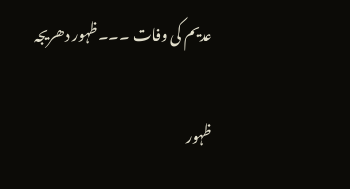عدیم کی وفات ۔۔۔ظہور دھریجہ

ظہور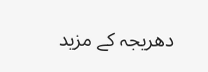دھریجہ کے مزید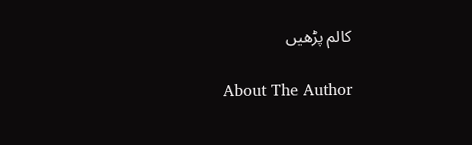کالم پڑھیں

About The Author